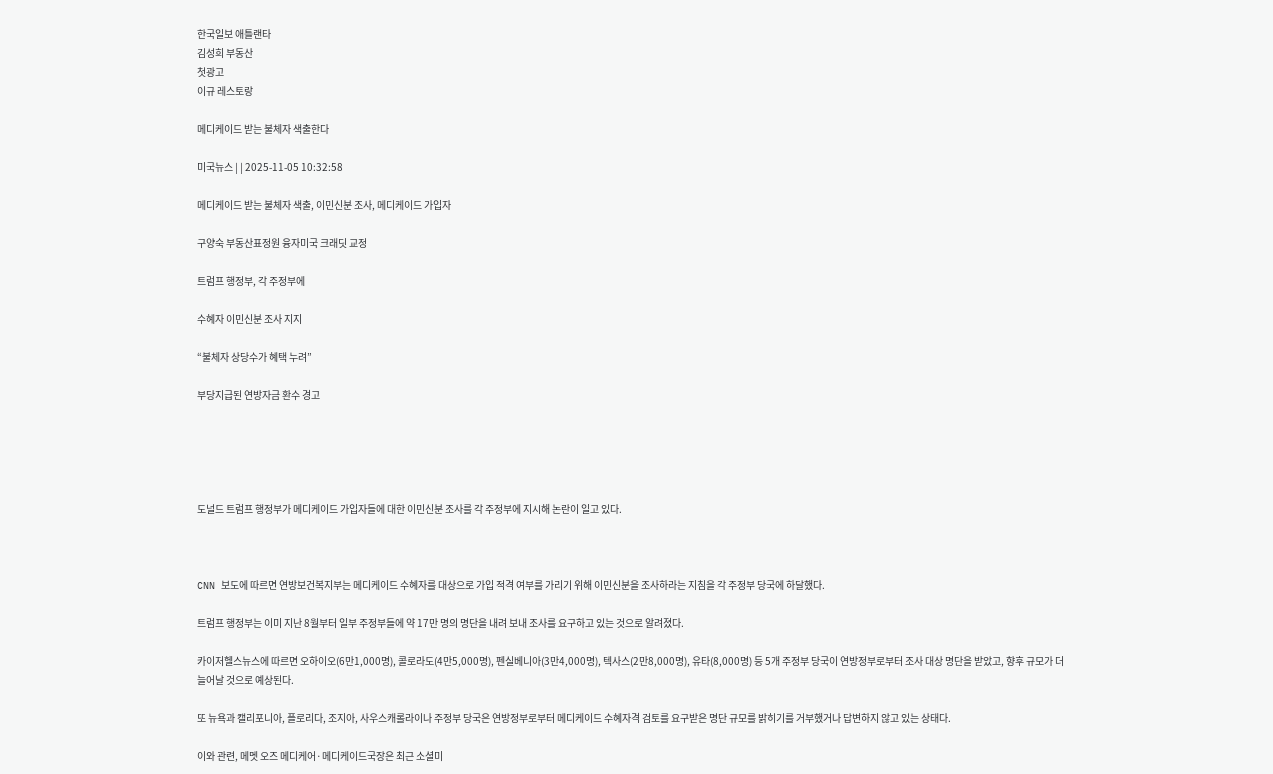한국일보 애틀랜타
김성희 부동산
첫광고
이규 레스토랑

메디케이드 받는 불체자 색출한다

미국뉴스 | | 2025-11-05 10:32:58

메디케이드 받는 불체자 색출, 이민신분 조사, 메디케이드 가입자

구양숙 부동산표정원 융자미국 크래딧 교정

트럼프 행정부, 각 주정부에

수혜자 이민신분 조사 지지

“불체자 상당수가 혜택 누려”

부당지급된 연방자금 환수 경고





도널드 트럼프 행정부가 메디케이드 가입자들에 대한 이민신분 조사를 각 주정부에 지시해 논란이 일고 있다.



CNN 보도에 따르면 연방보건복지부는 메디케이드 수혜자를 대상으로 가입 적격 여부를 가리기 위해 이민신분을 조사하라는 지침을 각 주정부 당국에 하달했다.

트럼프 행정부는 이미 지난 8월부터 일부 주정부들에 약 17만 명의 명단을 내려 보내 조사를 요구하고 있는 것으로 알려졌다.

카이저헬스뉴스에 따르면 오하이오(6만1,000명), 콜로라도(4만5,000명), 펜실베니아(3만4,000명), 텍사스(2만8,000명), 유타(8,000명) 등 5개 주정부 당국이 연방정부로부터 조사 대상 명단을 받았고, 향후 규모가 더 늘어날 것으로 예상된다.

또 뉴욕과 캘리포니아, 플로리다, 조지아, 사우스캐롤라이나 주정부 당국은 연방정부로부터 메디케이드 수혜자격 검토를 요구받은 명단 규모를 밝히기를 거부했거나 답변하지 않고 있는 상태다.

이와 관련, 메멧 오즈 메디케어·메디케이드국장은 최근 소셜미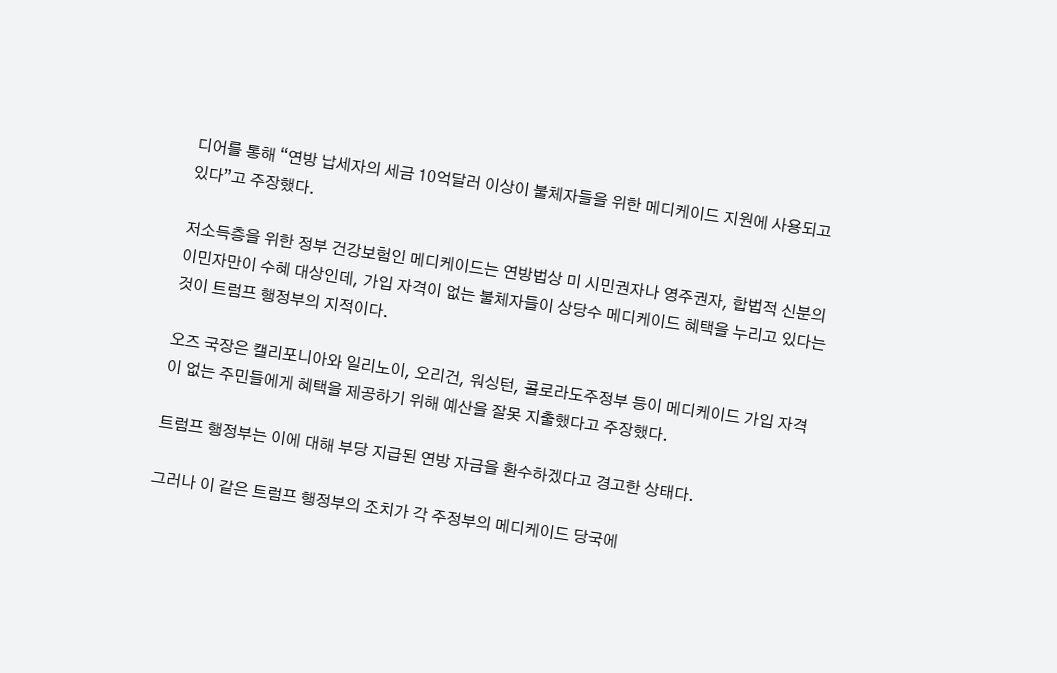디어를 통해 “연방 납세자의 세금 10억달러 이상이 불체자들을 위한 메디케이드 지원에 사용되고 있다”고 주장했다.

저소득층을 위한 정부 건강보험인 메디케이드는 연방법상 미 시민권자나 영주권자, 합법적 신분의 이민자만이 수혜 대상인데, 가입 자격이 없는 불체자들이 상당수 메디케이드 혜택을 누리고 있다는 것이 트럼프 행정부의 지적이다.

오즈 국장은 캘리포니아와 일리노이, 오리건, 워싱턴, 콜로라도주정부 등이 메디케이드 가입 자격이 없는 주민들에게 혜택을 제공하기 위해 예산을 잘못 지출했다고 주장했다.

트럼프 행정부는 이에 대해 부당 지급된 연방 자금을 환수하겠다고 경고한 상태다.

그러나 이 같은 트럼프 행정부의 조치가 각 주정부의 메디케이드 당국에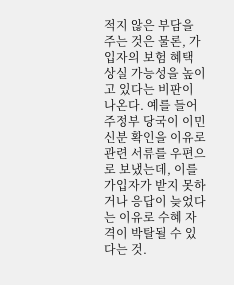적지 않은 부담을 주는 것은 물론, 가입자의 보험 혜택 상실 가능성을 높이고 있다는 비판이 나온다. 예를 들어 주정부 당국이 이민 신분 확인을 이유로 관련 서류를 우편으로 보냈는데, 이를 가입자가 받지 못하거나 응답이 늦었다는 이유로 수혜 자격이 박탈될 수 있다는 것.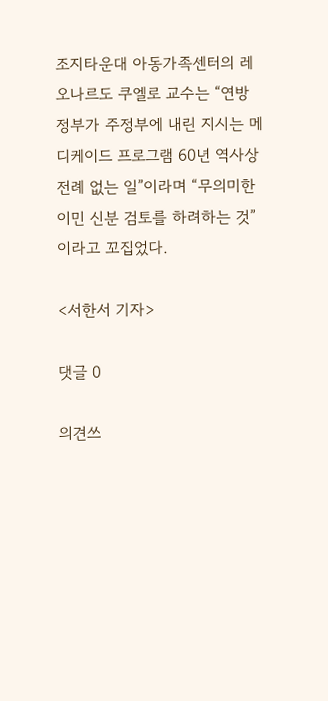조지타운대 아동가족센터의 레오나르도 쿠엘로 교수는 “연방정부가 주정부에 내린 지시는 메디케이드 프로그램 60년 역사상 전례 없는 일”이라며 “무의미한 이민 신분 검토를 하려하는 것”이라고 꼬집었다.

<서한서 기자>

댓글 0

의견쓰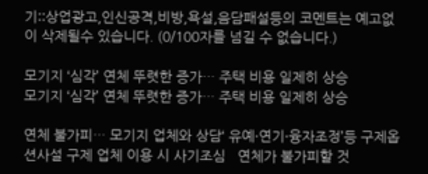기::상업광고,인신공격,비방,욕설,음담패설등의 코멘트는 예고없이 삭제될수 있습니다. (0/100자를 넘길 수 없습니다.)

모기지 ‘심각’ 연체 뚜렷한 증가… 주택 비용 일제히 상승
모기지 ‘심각’ 연체 뚜렷한 증가… 주택 비용 일제히 상승

연체 불가피… 모기지 업체와 상담‘ 유예·연기·융자조정’등 구제옵션사설 구제 업체 이용 시 사기조심   연체가 불가피할 것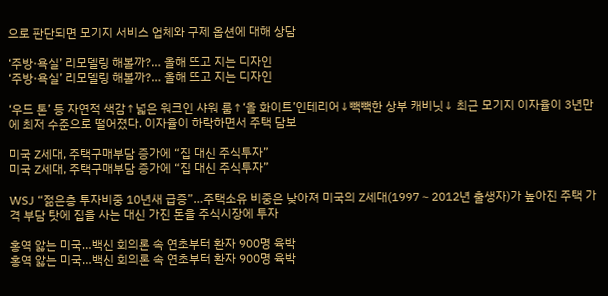으로 판단되면 모기지 서비스 업체와 구제 옵션에 대해 상담

‘주방·욕실’ 리모델링 해볼까?… 올해 뜨고 지는 디자인
‘주방·욕실’ 리모델링 해볼까?… 올해 뜨고 지는 디자인

‘우드 톤’ 등 자연적 색감↑넓은 워크인 샤워 룸↑‘올 화이트’인테리어↓빽빽한 상부 캐비닛↓ 최근 모기지 이자율이 3년만에 최저 수준으로 떨어졌다. 이자율이 하락하면서 주택 담보

미국 Z세대, 주택구매부담 증가에 “집 대신 주식투자”
미국 Z세대, 주택구매부담 증가에 “집 대신 주식투자”

WSJ “젊은층 투자비중 10년새 급증”…주택소유 비중은 낮아져 미국의 Z세대(1997∼2012년 출생자)가 높아진 주택 가격 부담 탓에 집을 사는 대신 가진 돈을 주식시장에 투자

홍역 앓는 미국…백신 회의론 속 연초부터 환자 900명 육박
홍역 앓는 미국…백신 회의론 속 연초부터 환자 900명 육박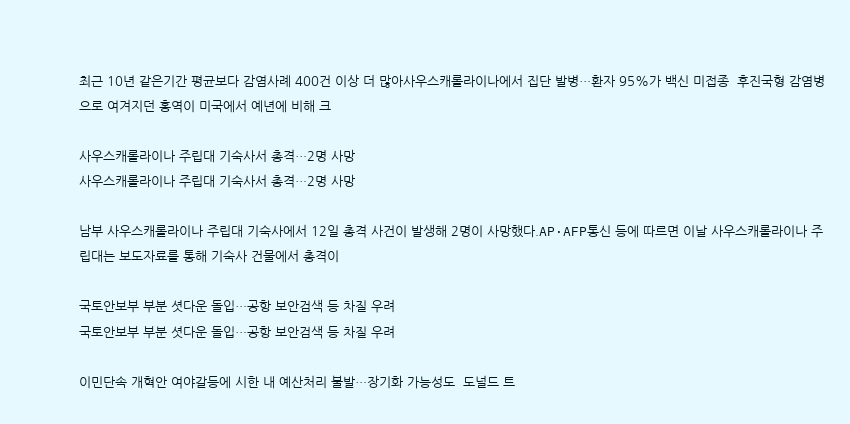최근 10년 같은기간 평균보다 감염사례 400건 이상 더 많아사우스캐롤라이나에서 집단 발병…환자 95%가 백신 미접종  후진국형 감염병으로 여겨지던 홍역이 미국에서 예년에 비해 크

사우스캐롤라이나 주립대 기숙사서 총격…2명 사망
사우스캐롤라이나 주립대 기숙사서 총격…2명 사망

남부 사우스캐롤라이나 주립대 기숙사에서 12일 총격 사건이 발생해 2명이 사망했다.AP·AFP통신 등에 따르면 이날 사우스캐롤라이나 주립대는 보도자료를 통해 기숙사 건물에서 총격이

국토안보부 부분 셧다운 돌입…공항 보안검색 등 차질 우려
국토안보부 부분 셧다운 돌입…공항 보안검색 등 차질 우려

이민단속 개혁안 여야갈등에 시한 내 예산처리 불발…장기화 가능성도  도널드 트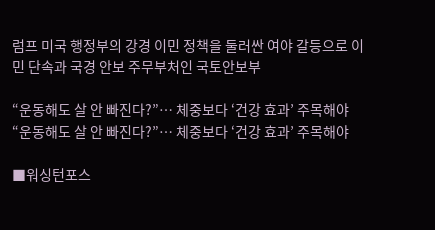럼프 미국 행정부의 강경 이민 정책을 둘러싼 여야 갈등으로 이민 단속과 국경 안보 주무부처인 국토안보부

“운동해도 살 안 빠진다?”… 체중보다 ‘건강 효과’ 주목해야
“운동해도 살 안 빠진다?”… 체중보다 ‘건강 효과’ 주목해야

■워싱턴포스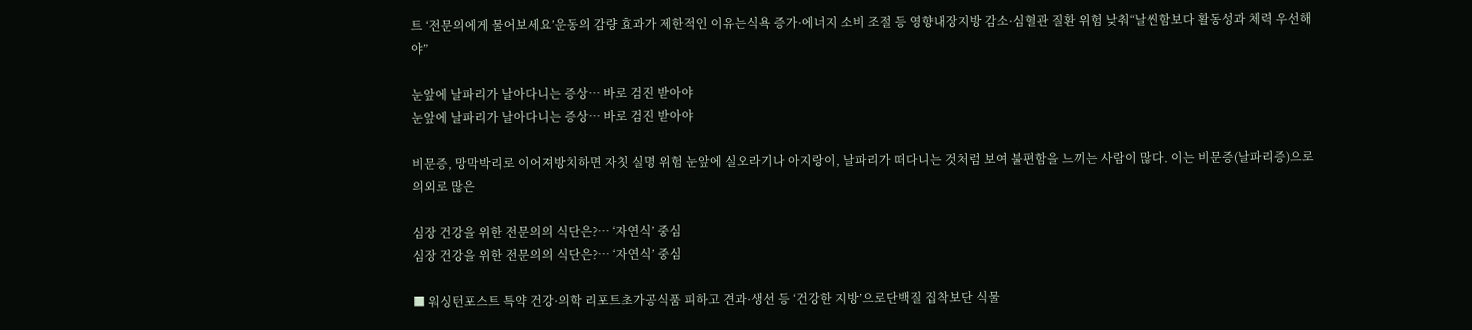트 ‘전문의에게 물어보세요’운동의 감량 효과가 제한적인 이유는식욕 증가·에너지 소비 조절 등 영향내장지방 감소·심혈관 질환 위험 낮춰“날씬함보다 활동성과 체력 우선해야”

눈앞에 날파리가 날아다니는 증상… 바로 검진 받아야
눈앞에 날파리가 날아다니는 증상… 바로 검진 받아야

비문증, 망막박리로 이어져방치하면 자칫 실명 위험 눈앞에 실오라기나 아지랑이, 날파리가 떠다니는 것처럼 보여 불편함을 느끼는 사람이 많다. 이는 비문증(날파리증)으로 의외로 많은

심장 건강을 위한 전문의의 식단은?… ‘자연식’ 중심
심장 건강을 위한 전문의의 식단은?… ‘자연식’ 중심

■ 워싱턴포스트 특약 건강·의학 리포트초가공식품 피하고 견과·생선 등 ‘건강한 지방’으로단백질 집착보단 식물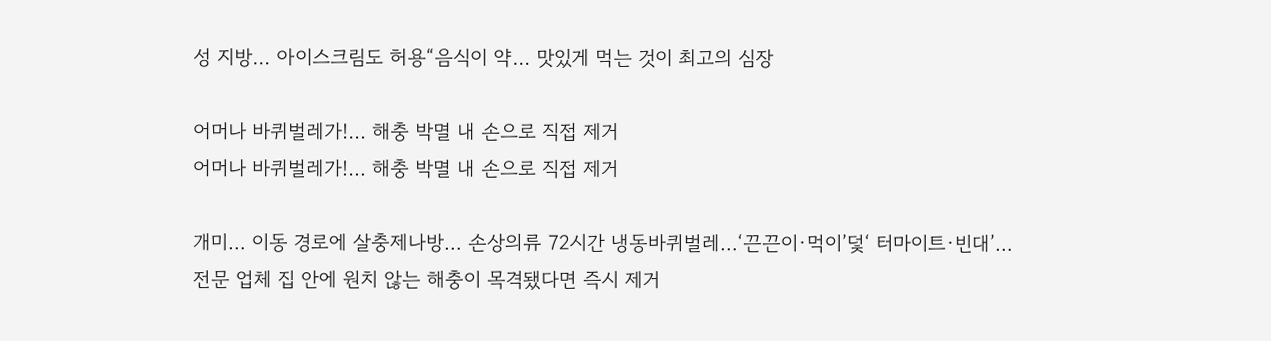성 지방… 아이스크림도 허용“음식이 약… 맛있게 먹는 것이 최고의 심장

어머나 바퀴벌레가!… 해충 박멸 내 손으로 직접 제거
어머나 바퀴벌레가!… 해충 박멸 내 손으로 직접 제거

개미… 이동 경로에 살충제나방… 손상의류 72시간 냉동바퀴벌레…‘끈끈이·먹이’덫‘ 터마이트·빈대’… 전문 업체 집 안에 원치 않는 해충이 목격됐다면 즉시 제거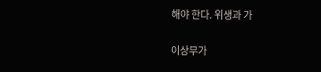해야 한다. 위생과 가

이상무가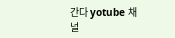간다 yotube 채널